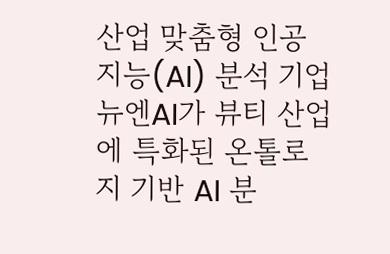산업 맞춤형 인공지능(AI) 분석 기업 뉴엔AI가 뷰티 산업에 특화된 온톨로지 기반 AI 분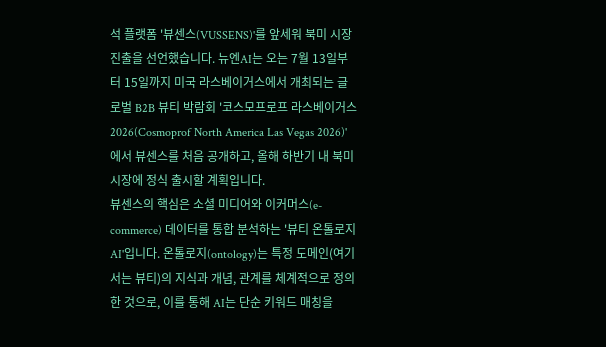석 플랫폼 '뷰센스(VUSSENS)'를 앞세워 북미 시장 진출을 선언했습니다. 뉴엔AI는 오는 7월 13일부터 15일까지 미국 라스베이거스에서 개최되는 글로벌 B2B 뷰티 박람회 '코스모프로프 라스베이거스 2026(Cosmoprof North America Las Vegas 2026)'에서 뷰센스를 처음 공개하고, 올해 하반기 내 북미 시장에 정식 출시할 계획입니다.
뷰센스의 핵심은 소셜 미디어와 이커머스(e-commerce) 데이터를 통합 분석하는 '뷰티 온톨로지 AI'입니다. 온톨로지(ontology)는 특정 도메인(여기서는 뷰티)의 지식과 개념, 관계를 체계적으로 정의한 것으로, 이를 통해 AI는 단순 키워드 매칭을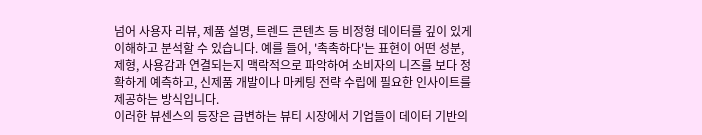넘어 사용자 리뷰, 제품 설명, 트렌드 콘텐츠 등 비정형 데이터를 깊이 있게 이해하고 분석할 수 있습니다. 예를 들어, '촉촉하다'는 표현이 어떤 성분, 제형, 사용감과 연결되는지 맥락적으로 파악하여 소비자의 니즈를 보다 정확하게 예측하고, 신제품 개발이나 마케팅 전략 수립에 필요한 인사이트를 제공하는 방식입니다.
이러한 뷰센스의 등장은 급변하는 뷰티 시장에서 기업들이 데이터 기반의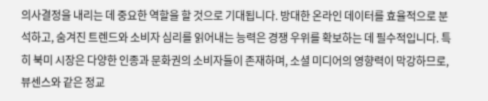의사결정을 내리는 데 중요한 역할을 할 것으로 기대됩니다. 방대한 온라인 데이터를 효율적으로 분석하고, 숨겨진 트렌드와 소비자 심리를 읽어내는 능력은 경쟁 우위를 확보하는 데 필수적입니다. 특히 북미 시장은 다양한 인종과 문화권의 소비자들이 존재하며, 소셜 미디어의 영향력이 막강하므로, 뷰센스와 같은 정교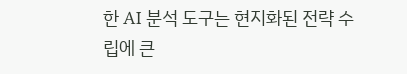한 AI 분석 도구는 현지화된 전략 수립에 큰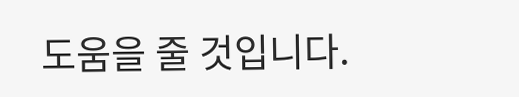도움을 줄 것입니다.